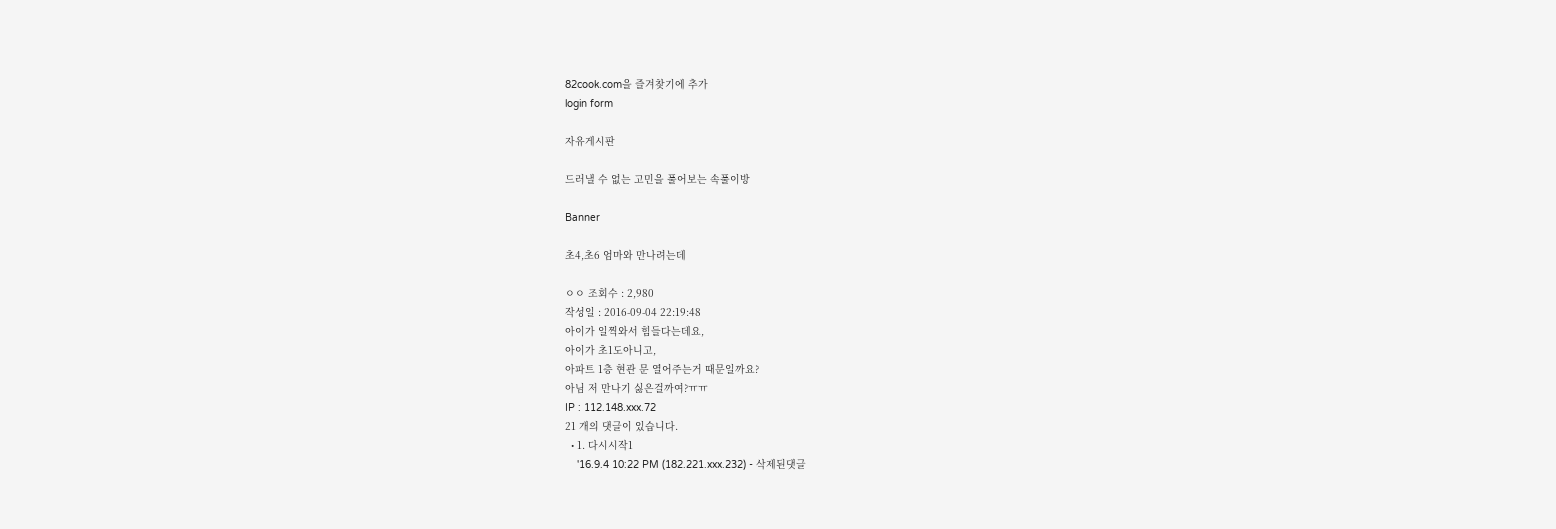82cook.com을 즐겨찾기에 추가
login form

자유게시판

드러낼 수 없는 고민을 풀어보는 속풀이방

Banner

초4,초6 엄마와 만나려는데

ㅇㅇ 조회수 : 2,980
작성일 : 2016-09-04 22:19:48
아이가 일찍와서 힘들다는데요,
아이가 초1도아니고,
아파트 1층 현관 문 열어주는거 때문일까요?
아님 저 만나기 싫은걸까여?ㅠㅠ
IP : 112.148.xxx.72
21 개의 댓글이 있습니다.
  • 1. 다시시작1
    '16.9.4 10:22 PM (182.221.xxx.232) - 삭제된댓글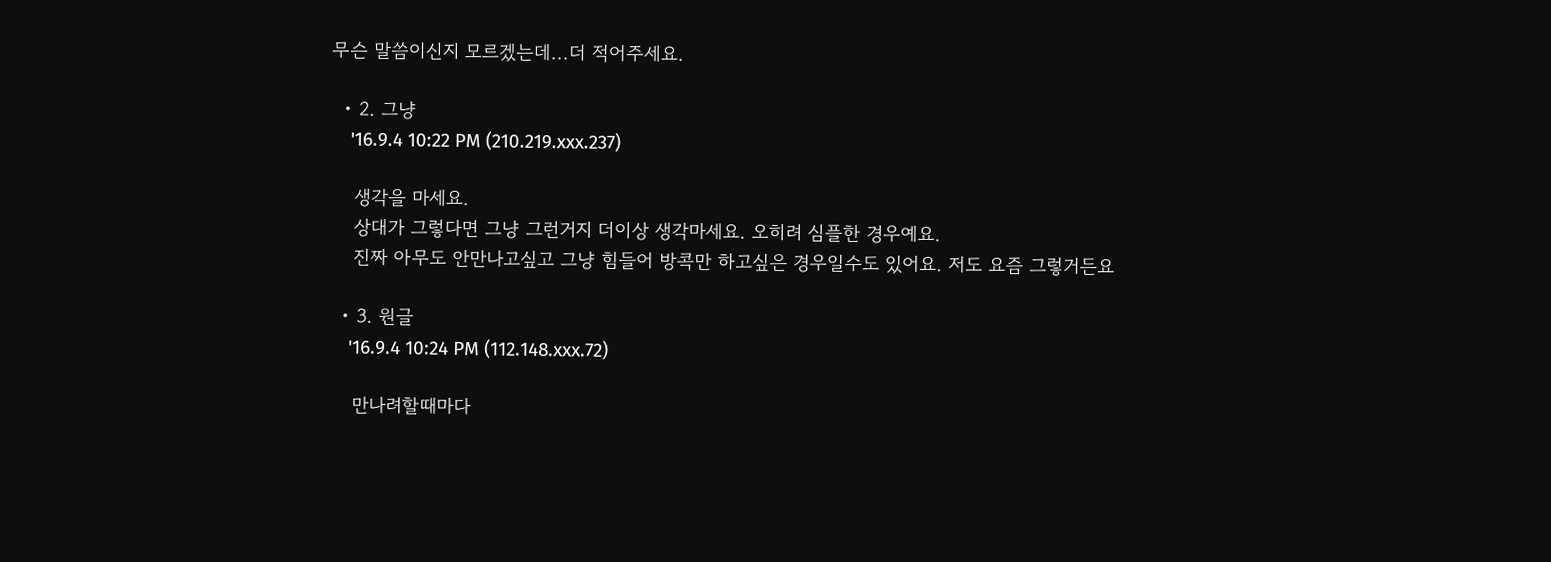무슨 말씀이신지 모르겠는데...더 적어주세요.

  • 2. 그냥
    '16.9.4 10:22 PM (210.219.xxx.237)

    생각을 마세요.
    상대가 그렇다면 그냥 그런거지 더이상 생각마세요. 오히려 심플한 경우예요.
    진짜 아무도 안만나고싶고 그냥 힘들어 방콕만 하고싶은 경우일수도 있어요. 저도 요즘 그렇거든요

  • 3. 원글
    '16.9.4 10:24 PM (112.148.xxx.72)

    만나려할때마다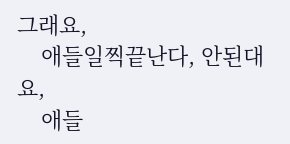그래요,
    애들일찍끝난다, 안된대요,
    애들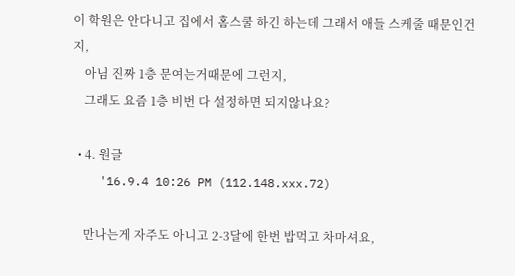이 학원은 안다니고 집에서 홈스쿨 하긴 하는데 그래서 애들 스케줄 때문인건지,
    아님 진짜 1층 문여는거때문에 그런지,
    그래도 요즘 1층 비번 다 설정하면 되지않나요?

  • 4. 원글
    '16.9.4 10:26 PM (112.148.xxx.72)

    만나는게 자주도 아니고 2-3달에 한번 밥먹고 차마셔요,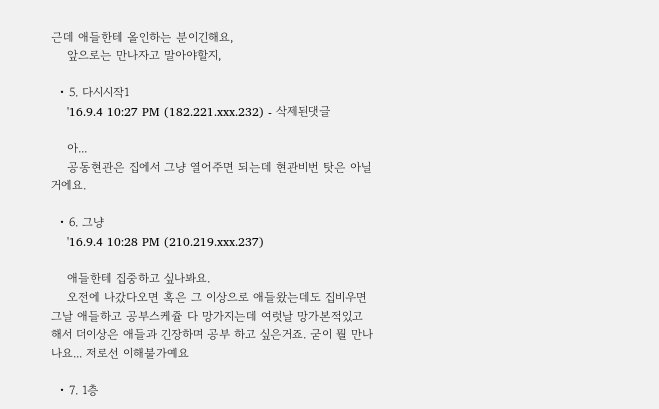근데 애들한테 올인하는 분이긴해요,
    앞으로는 만나자고 말아야할지,

  • 5. 다시시작1
    '16.9.4 10:27 PM (182.221.xxx.232) - 삭제된댓글

    아...
    공동현관은 집에서 그냥 열어주면 되는데 현관비번 탓은 아닐거에요.

  • 6. 그냥
    '16.9.4 10:28 PM (210.219.xxx.237)

    애들한테 집중하고 싶나봐요.
    오전에 나갔다오면 혹은 그 이상으로 애들왔는데도 집비우면 그날 애들하고 공부스케쥴 다 망가지는데 여럿날 망가본적있고해서 더이상은 애들과 긴장하며 공부 하고 싶은거죠. 굳이 뭘 만나나요... 저로선 이해불가예요

  • 7. 1층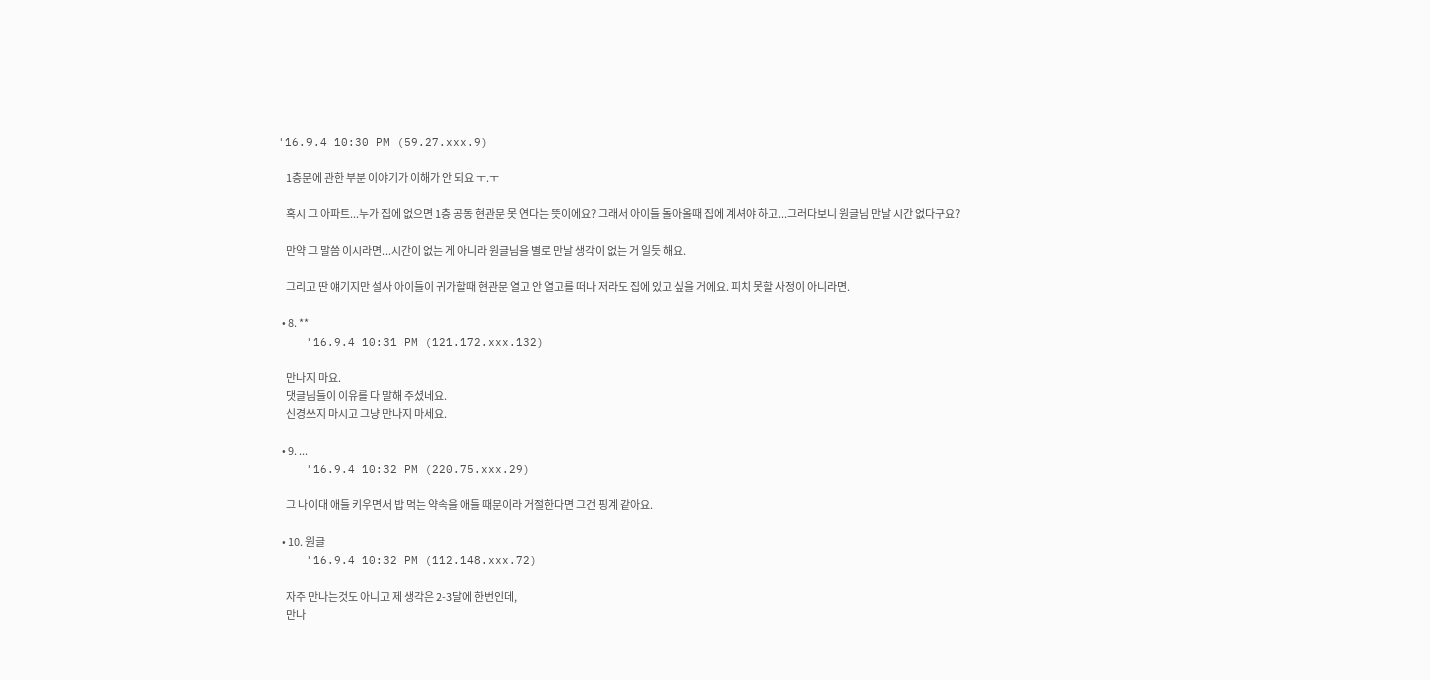'16.9.4 10:30 PM (59.27.xxx.9)

    1층문에 관한 부분 이야기가 이해가 안 되요 ㅜ.ㅜ

    혹시 그 아파트...누가 집에 없으면 1층 공동 현관문 못 연다는 뜻이에요? 그래서 아이들 돌아올때 집에 계셔야 하고...그러다보니 원글님 만날 시간 없다구요?

    만약 그 말씀 이시라면...시간이 없는 게 아니라 원글님을 별로 만날 생각이 없는 거 일듯 해요.

    그리고 딴 얘기지만 설사 아이들이 귀가할때 현관문 열고 안 열고를 떠나 저라도 집에 있고 싶을 거에요. 피치 못할 사정이 아니라면.

  • 8. **
    '16.9.4 10:31 PM (121.172.xxx.132)

    만나지 마요.
    댓글님들이 이유를 다 말해 주셨네요.
    신경쓰지 마시고 그냥 만나지 마세요.

  • 9. ...
    '16.9.4 10:32 PM (220.75.xxx.29)

    그 나이대 애들 키우면서 밥 먹는 약속을 애들 때문이라 거절한다면 그건 핑계 같아요.

  • 10. 원글
    '16.9.4 10:32 PM (112.148.xxx.72)

    자주 만나는것도 아니고 제 생각은 2-3달에 한번인데,
    만나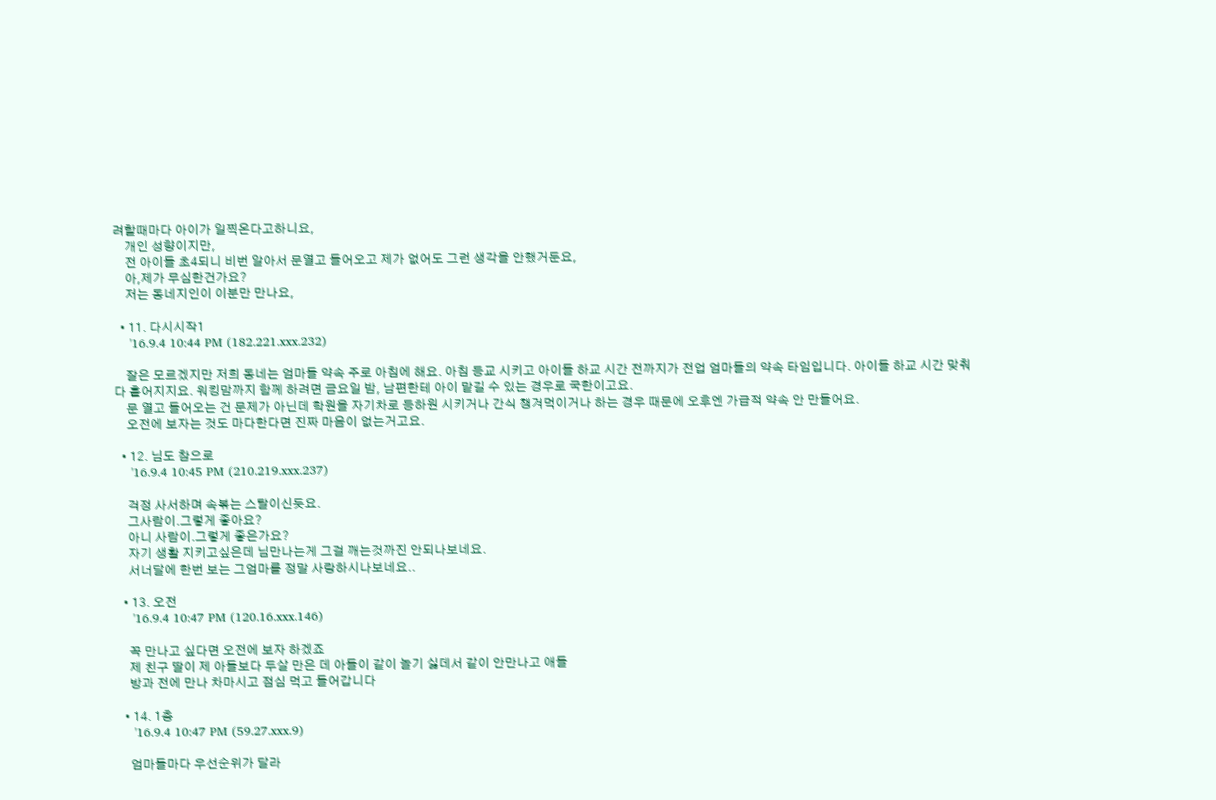려할때마다 아이가 일찍온다고하니요,
    개인 성향이지만,
    전 아이들 초4되니 비번 알아서 문열고 들어오고 제가 없어도 그런 생각을 안했거둔요,
    아,제가 무심한건가요?
    저는 동네지인이 이분만 만나요,

  • 11. 다시시작1
    '16.9.4 10:44 PM (182.221.xxx.232)

    잘은 모르겠지만 저희 동네는 엄마들 약속 주로 아침에 해요. 아침 등교 시키고 아이들 하교 시간 전까지가 전업 엄마들의 약속 타임입니다. 아이들 하교 시간 맞춰 다 흩어지지요. 워킹맘까지 함께 하려면 금요일 밤, 남편한테 아이 맡길 수 있는 경우로 국한이고요.
    문 열고 들어오는 건 문제가 아닌데 학원을 자기차로 등하원 시키거나 간식 챙겨먹이거나 하는 경우 때문에 오후엔 가급적 약속 안 만들어요.
    오전에 보자는 것도 마다한다면 진짜 마음이 없는거고요.

  • 12. 님도 참으로
    '16.9.4 10:45 PM (210.219.xxx.237)

    걱정 사서하며 속볶는 스탈이신듯요.
    그사람이.그렇게 좋아요?
    아니 사람이.그렇게 좋은가요?
    자기 생활 지키고싶은데 님만나는게 그걸 깨는것까진 안되나보네요.
    서너달에 한번 보는 그엄마를 정말 사랑하시나보네요..

  • 13. 오전
    '16.9.4 10:47 PM (120.16.xxx.146)

    꼭 만나고 싶다면 오전에 보자 하겠죠
    제 친구 딸이 제 아들보다 두살 만은 데 아들이 같이 놀기 싫데서 같이 안만나고 애들
    방과 전에 만나 차마시고 점심 먹고 들어갑니다

  • 14. 1층
    '16.9.4 10:47 PM (59.27.xxx.9)

    엄마들마다 우선순위가 달라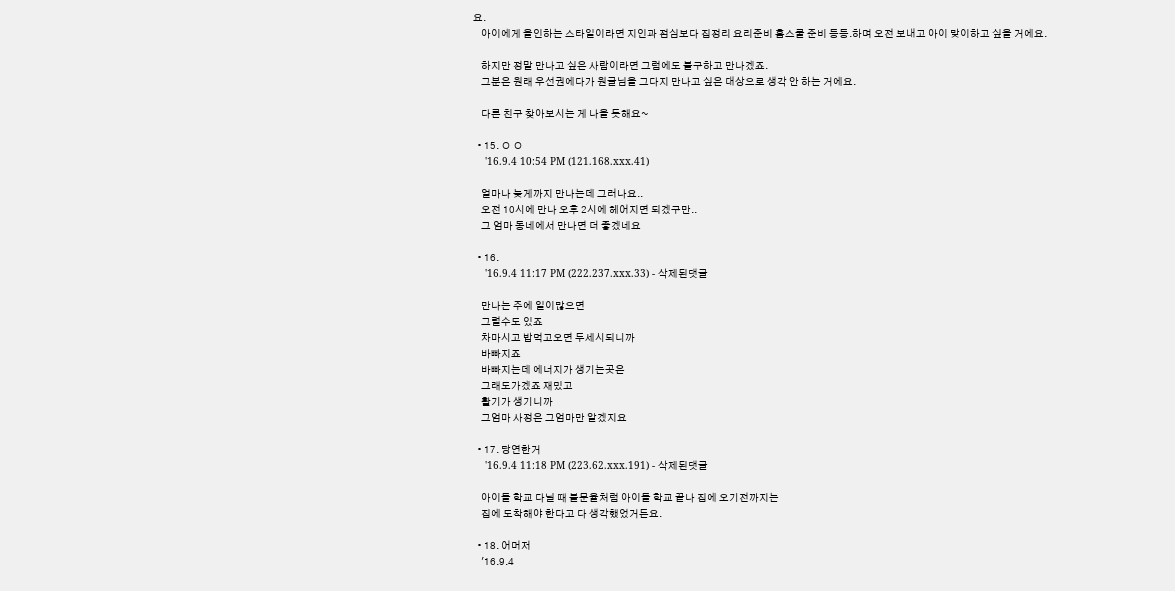요.
    아이에게 올인하는 스타일이라면 지인과 점심보다 집정리 요리준비 홈스쿨 준비 등등.하며 오전 보내고 아이 맞이하고 싶을 거에요.

    하지만 정말 만나고 싶은 사람이라면 그럼에도 불구하고 만나겠죠.
    그분은 원래 우선권에다가 원글님을 그다지 만나고 싶은 대상으로 생각 안 하는 거에요.

    다른 친구 찾아보시는 게 나을 듯해요~

  • 15. ㅇ ㅇ
    '16.9.4 10:54 PM (121.168.xxx.41)

    얼마나 늦게까지 만나는데 그러나요..
    오전 10시에 만나 오후 2시에 헤어지면 되겠구만..
    그 엄마 동네에서 만나면 더 좋겠네요

  • 16.
    '16.9.4 11:17 PM (222.237.xxx.33) - 삭제된댓글

    만나는 주에 일이많으면
    그럴수도 있죠
    차마시고 밥먹고오면 두세시되니까
    바빠지죠
    바빠지는데 에너지가 생기는곳은
    그래도가겠죠 재밌고
    활기가 생기니까
    그엄마 사정은 그엄마만 알겠지요

  • 17. 당연한거
    '16.9.4 11:18 PM (223.62.xxx.191) - 삭제된댓글

    아이들 학교 다닐 때 불문율처럼 아이들 학교 끝나 집에 오기전까지는
    집에 도착해야 한다고 다 생각했었거든요.

  • 18. 어머저
    '16.9.4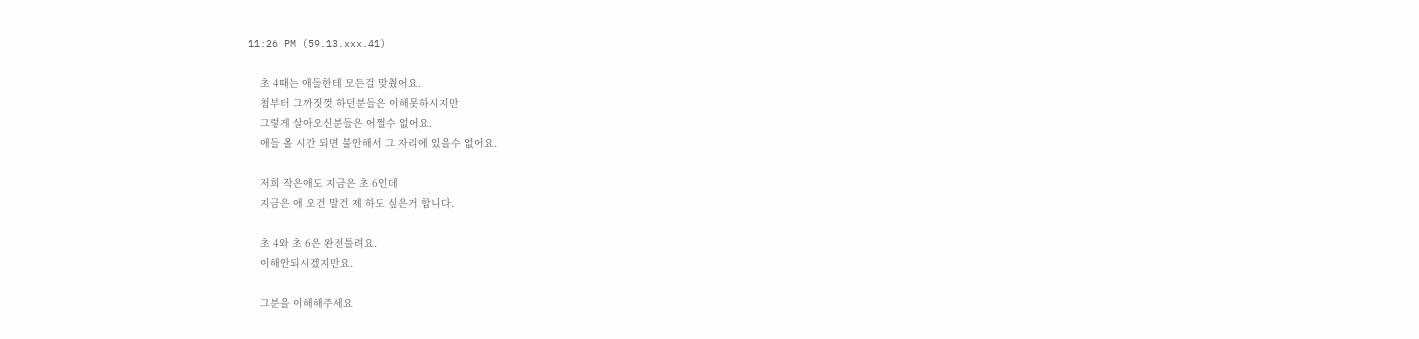11:26 PM (59.13.xxx.41)

    초 4때는 애들한테 모든걸 맞췄어요.
    첨부터 그까짓껏 하던분들은 이해못하시지만
    그렇게 살아오신분들은 어쩔수 없어요.
    애들 올 시간 되면 불안해서 그 자리에 있을수 없어요.

    저희 작은애도 지금은 초 6인데
    지금은 애 오건 말건 제 하도 싶은거 합니다.

    초 4와 초 6은 완전틀려요.
    이해안되시겠지만요.

    그분을 이해해주세요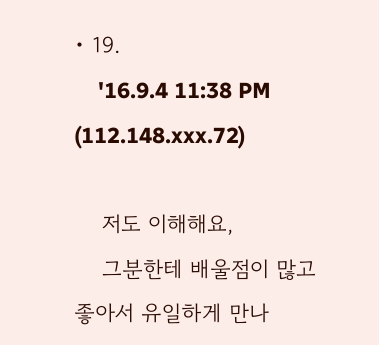• 19.
    '16.9.4 11:38 PM (112.148.xxx.72)

    저도 이해해요,
    그분한테 배울점이 많고 좋아서 유일하게 만나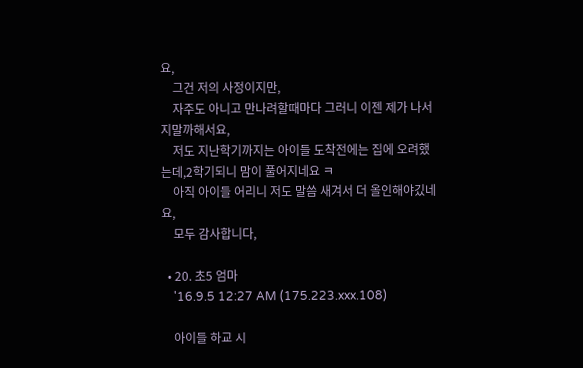요,
    그건 저의 사정이지만,
    자주도 아니고 만나려할때마다 그러니 이젠 제가 나서지말까해서요,
    저도 지난학기까지는 아이들 도착전에는 집에 오려했는데,2학기되니 맘이 풀어지네요 ㅋ
    아직 아이들 어리니 저도 말씀 새겨서 더 올인해야깄네요,
    모두 감사합니다,

  • 20. 초5 엄마
    '16.9.5 12:27 AM (175.223.xxx.108)

    아이들 하교 시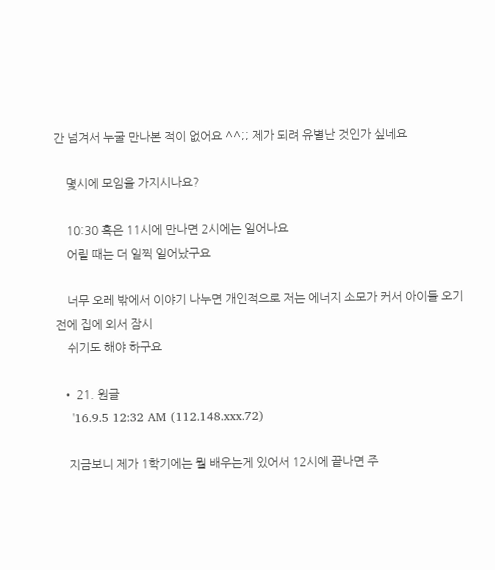간 넘겨서 누굴 만나본 적이 없어요 ^^;; 제가 되려 유별난 것인가 싶네요

    몇시에 모임을 가지시나요?

    10:30 혹은 11시에 만나면 2시에는 일어나요
    어릴 때는 더 일찍 일어났구요

    너무 오레 밖에서 이야기 나누면 개인적으로 저는 에너지 소모가 커서 아이들 오기 전에 집에 외서 잠시
    쉬기도 해야 하구요

  • 21. 원글
    '16.9.5 12:32 AM (112.148.xxx.72)

    지금보니 제가 1학기에는 뭘 배우는게 있어서 12시에 끝나면 주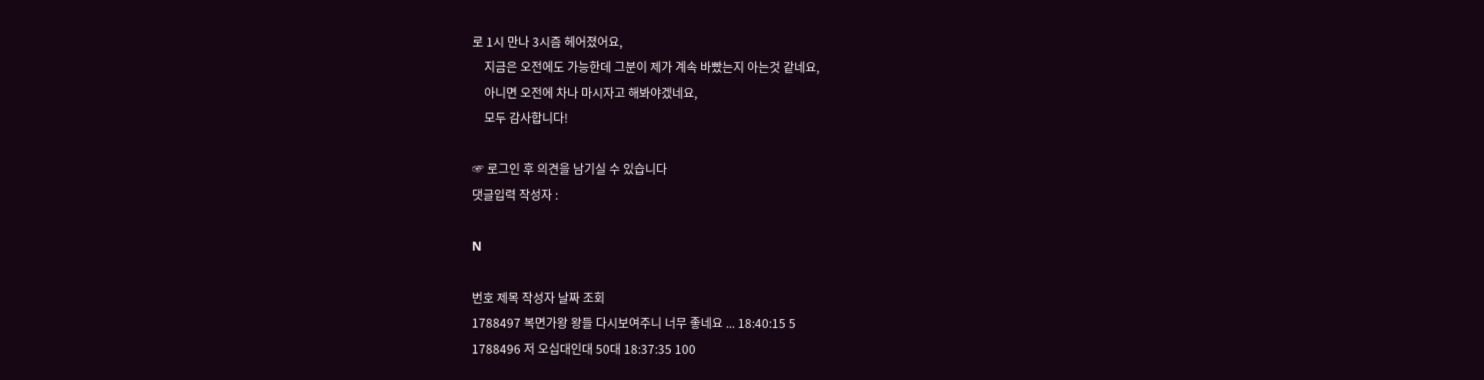로 1시 만나 3시즘 헤어졌어요,
    지금은 오전에도 가능한데 그분이 제가 계속 바빴는지 아는것 같네요,
    아니면 오전에 차나 마시자고 해봐야겠네요,
    모두 감사합니다!

☞ 로그인 후 의견을 남기실 수 있습니다
댓글입력 작성자 :

N

번호 제목 작성자 날짜 조회
1788497 복면가왕 왕들 다시보여주니 너무 좋네요 ... 18:40:15 5
1788496 저 오십대인대 50대 18:37:35 100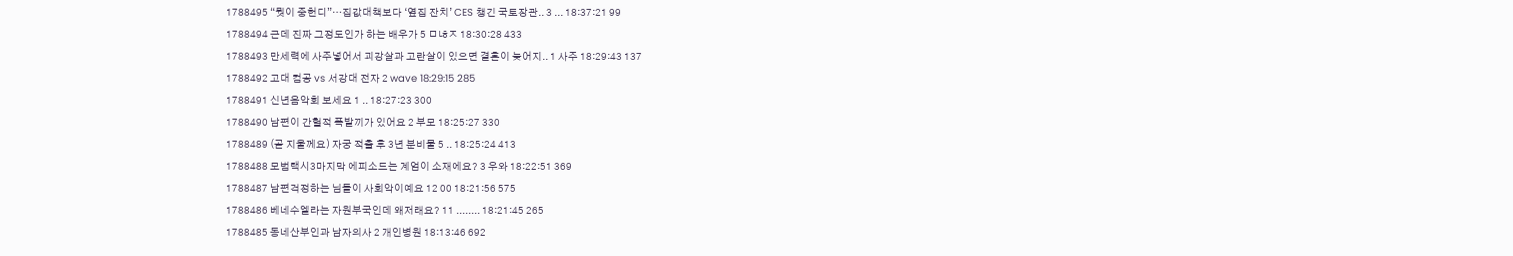1788495 “뭣이 중헌디”…집값대책보다 ‘옆집 잔치’ CES 챙긴 국토장관.. 3 ... 18:37:21 99
1788494 근데 진짜 그정도인가 하는 배우가 5 ㅁㄶㅈ 18:30:28 433
1788493 만세력에 사주넣어서 괴강살과 고란살이 있으면 결혼이 늦어지.. 1 사주 18:29:43 137
1788492 고대 컴공 vs 서강대 전자 2 wave 18:29:15 285
1788491 신년음악회 보세요 1 .. 18:27:23 300
1788490 남편이 간헐적 폭발끼가 있어요 2 부모 18:25:27 330
1788489 (곧 지울께요) 자궁 적출 후 3년 분비물 5 .. 18:25:24 413
1788488 모범택시3마지막 에피소드는 계엄이 소재에요? 3 우와 18:22:51 369
1788487 남편걱정하는 님들이 사회악이예요 12 00 18:21:56 575
1788486 베네수엘라는 자원부국인데 왜저래요? 11 ........ 18:21:45 265
1788485 동네산부인과 남자의사 2 개인병원 18:13:46 692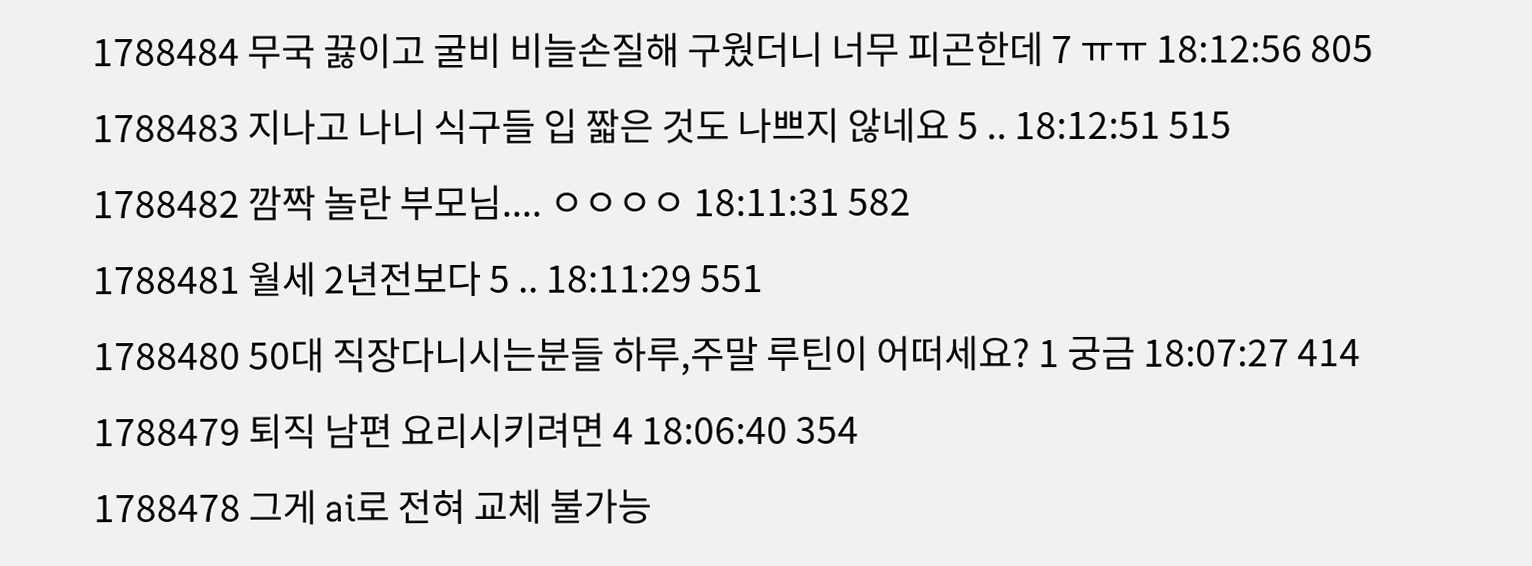1788484 무국 끓이고 굴비 비늘손질해 구웠더니 너무 피곤한데 7 ㅠㅠ 18:12:56 805
1788483 지나고 나니 식구들 입 짧은 것도 나쁘지 않네요 5 .. 18:12:51 515
1788482 깜짝 놀란 부모님.... ㅇㅇㅇㅇ 18:11:31 582
1788481 월세 2년전보다 5 .. 18:11:29 551
1788480 50대 직장다니시는분들 하루,주말 루틴이 어떠세요? 1 궁금 18:07:27 414
1788479 퇴직 남편 요리시키려면 4 18:06:40 354
1788478 그게 ai로 전혀 교체 불가능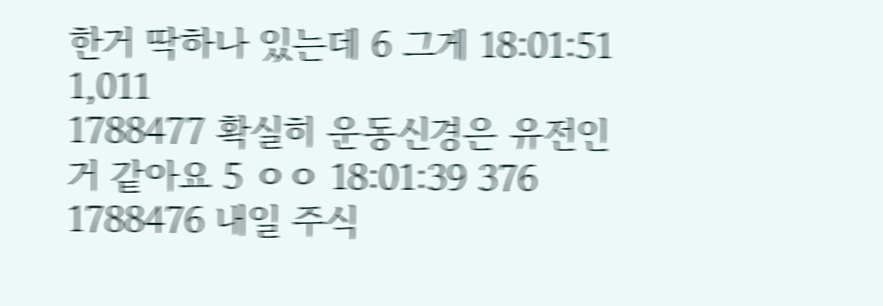한거 딱하나 있는데 6 그게 18:01:51 1,011
1788477 확실히 운동신경은 유전인거 같아요 5 ㅇㅇ 18:01:39 376
1788476 내일 주식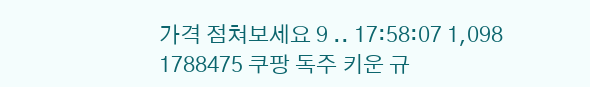가격 점쳐보세요 9 .. 17:58:07 1,098
1788475 쿠팡 독주 키운 규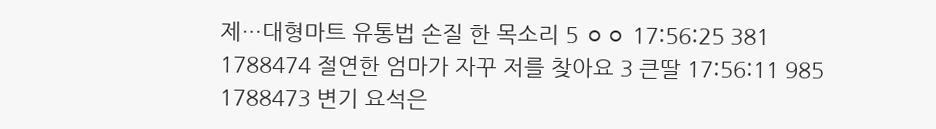제…대형마트 유통법 손질 한 목소리 5 ㅇㅇ 17:56:25 381
1788474 절연한 엄마가 자꾸 저를 찾아요 3 큰딸 17:56:11 985
1788473 변기 요석은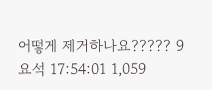어떻게 제거하나요????? 9 요석 17:54:01 1,059